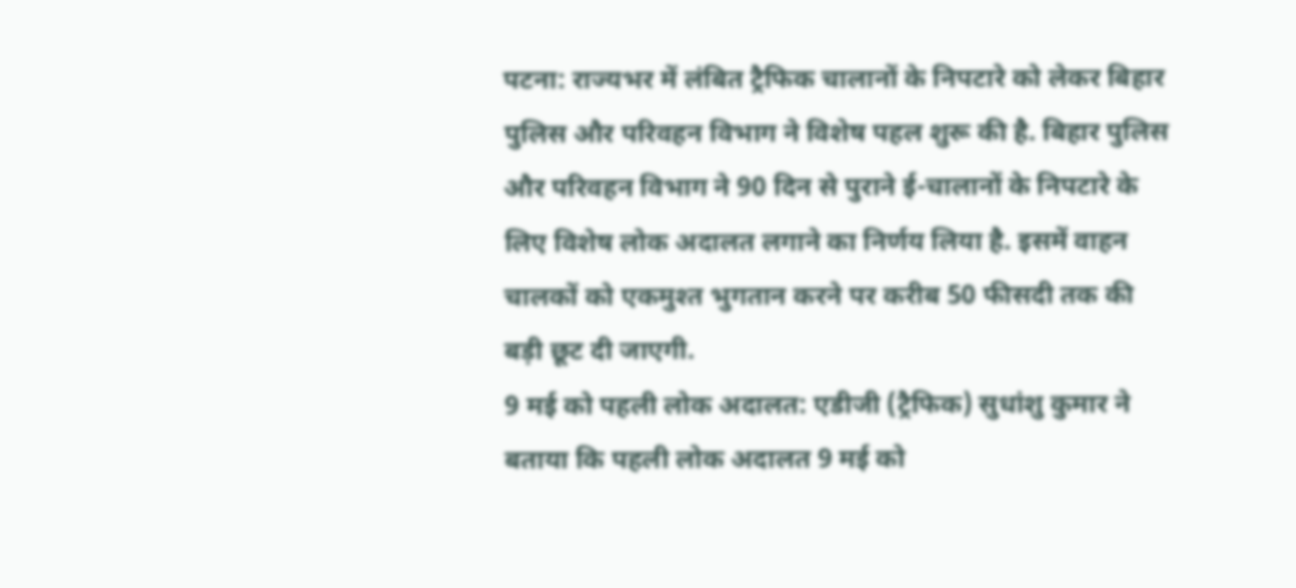पटना: राज्यभर में लंबित ट्रैफिक चालानों के निपटारे को लेकर बिहार पुलिस और परिवहन विभाग ने विशेष पहल शुरू की है. बिहार पुलिस और परिवहन विभाग ने 90 दिन से पुराने ई-चालानों के निपटारे के लिए विशेष लोक अदालत लगाने का निर्णय लिया है. इसमें वाहन चालकों को एकमुश्त भुगतान करने पर करीब 50 फीसदी तक की बड़ी छूट दी जाएगी.
9 मई को पहली लोक अदालत: एडीजी (ट्रैफिक) सुधांशु कुमार ने बताया कि पहली लोक अदालत 9 मई को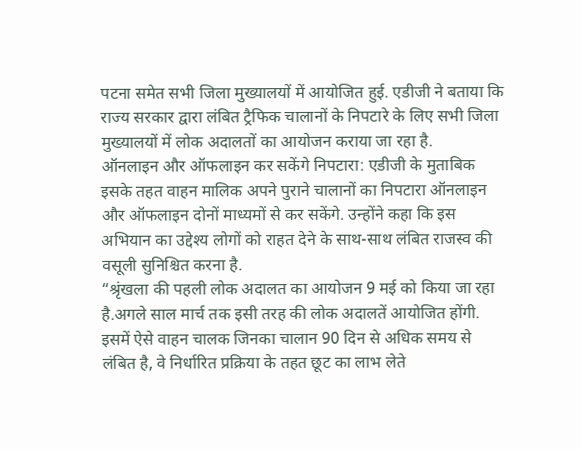पटना समेत सभी जिला मुख्यालयों में आयोजित हुई. एडीजी ने बताया कि राज्य सरकार द्वारा लंबित ट्रैफिक चालानों के निपटारे के लिए सभी जिला मुख्यालयों में लोक अदालतों का आयोजन कराया जा रहा है.
ऑनलाइन और ऑफलाइन कर सकेंगे निपटारा: एडीजी के मुताबिक इसके तहत वाहन मालिक अपने पुराने चालानों का निपटारा ऑनलाइन और ऑफलाइन दोनों माध्यमों से कर सकेंगे. उन्होंने कहा कि इस अभियान का उद्देश्य लोगों को राहत देने के साथ-साथ लंबित राजस्व की वसूली सुनिश्चित करना है.
“श्रृंखला की पहली लोक अदालत का आयोजन 9 मई को किया जा रहा है.अगले साल मार्च तक इसी तरह की लोक अदालतें आयोजित होंगी. इसमें ऐसे वाहन चालक जिनका चालान 90 दिन से अधिक समय से लंबित है, वे निर्धारित प्रक्रिया के तहत छूट का लाभ लेते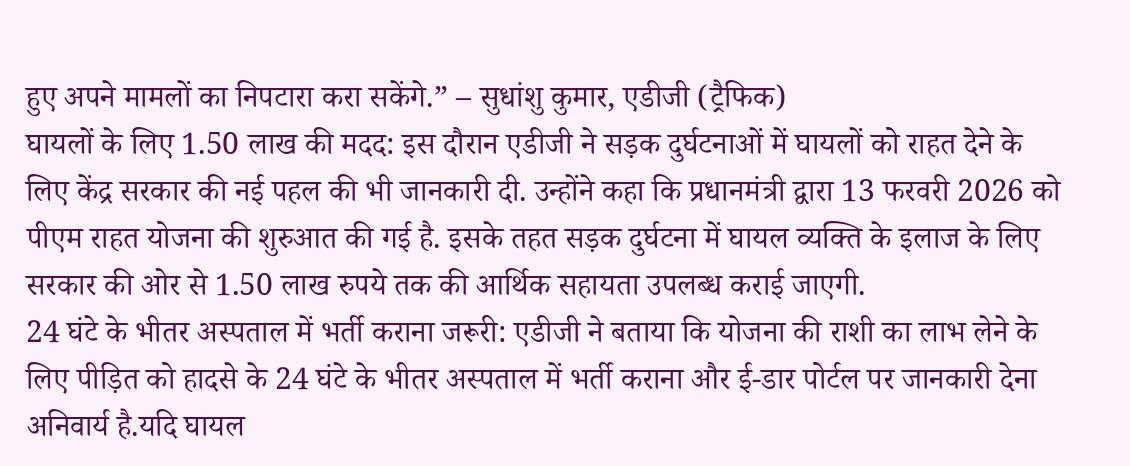हुए अपने मामलों का निपटारा करा सकेंगे.” – सुधांशु कुमार, एडीजी (ट्रैफिक)
घायलों के लिए 1.50 लाख की मदद: इस दौरान एडीजी ने सड़क दुर्घटनाओं में घायलों को राहत देने के लिए केंद्र सरकार की नई पहल की भी जानकारी दी. उन्होंने कहा कि प्रधानमंत्री द्वारा 13 फरवरी 2026 को पीएम राहत योजना की शुरुआत की गई है. इसके तहत सड़क दुर्घटना में घायल व्यक्ति के इलाज के लिए सरकार की ओर से 1.50 लाख रुपये तक की आर्थिक सहायता उपलब्ध कराई जाएगी.
24 घंटे के भीतर अस्पताल में भर्ती कराना जरूरी: एडीजी ने बताया कि योजना की राशी का लाभ लेने के लिए पीड़ित को हादसे के 24 घंटे के भीतर अस्पताल में भर्ती कराना और ई-डार पोर्टल पर जानकारी देना अनिवार्य है.यदि घायल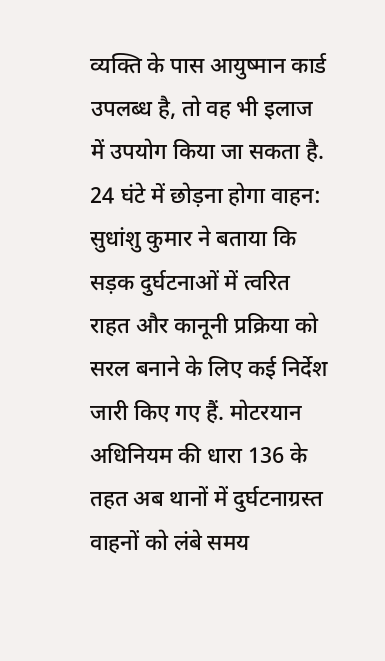व्यक्ति के पास आयुष्मान कार्ड उपलब्ध है, तो वह भी इलाज में उपयोग किया जा सकता है.
24 घंटे में छोड़ना होगा वाहन: सुधांशु कुमार ने बताया कि सड़क दुर्घटनाओं में त्वरित राहत और कानूनी प्रक्रिया को सरल बनाने के लिए कई निर्देश जारी किए गए हैं. मोटरयान अधिनियम की धारा 136 के तहत अब थानों में दुर्घटनाग्रस्त वाहनों को लंबे समय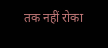तक नहीं रोका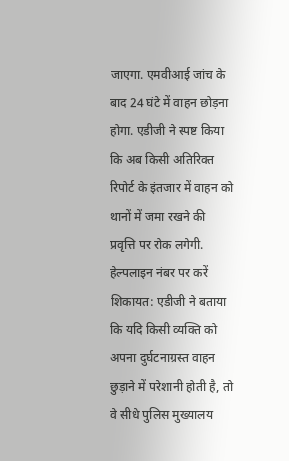जाएगा. एमवीआई जांच के बाद 24 घंटे में वाहन छोड़ना होगा. एडीजी ने स्पष्ट किया कि अब किसी अतिरिक्त रिपोर्ट के इंतजार में वाहन को थानों में जमा रखने की प्रवृत्ति पर रोक लगेगी.
हेल्पलाइन नंबर पर करें शिकायत: एडीजी ने बताया कि यदि किसी व्यक्ति को अपना दुर्घटनाग्रस्त वाहन छुड़ाने में परेशानी होती है, तो वे सीधे पुलिस मुख्यालय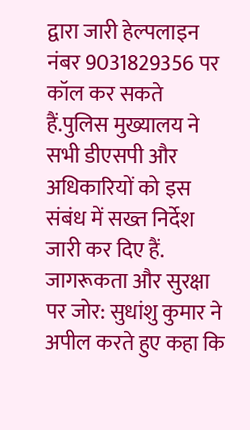द्वारा जारी हेल्पलाइन नंबर 9031829356 पर कॉल कर सकते हैं.पुलिस मुख्यालय ने सभी डीएसपी और अधिकारियों को इस संबंध में सख्त निर्देश जारी कर दिए हैं.
जागरूकता और सुरक्षा पर जोर: सुधांशु कुमार ने अपील करते हुए कहा कि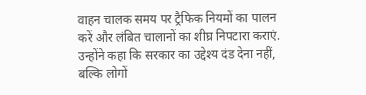वाहन चालक समय पर ट्रैफिक नियमों का पालन करें और लंबित चालानों का शीघ्र निपटारा कराएं. उन्होंने कहा कि सरकार का उद्देश्य दंड देना नहीं, बल्कि लोगों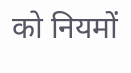को नियमों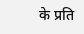के प्रति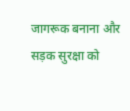जागरूक बनाना और सड़क सुरक्षा को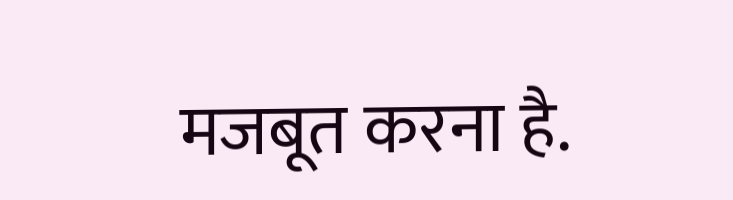मजबूत करना है.